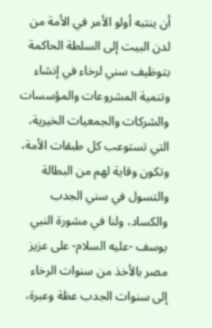أن ينتبه أولو الأمر في الأمة من لدن البيت إلى السلطة الحاكمة بتوظيف سني لرخاء في إنشاء وتنمية المشروعات والمؤسسات والشركات والجمعيات الخيرية، التي تستوعب كل طبقات الأمة، وتكون وقاية لهم من البطالة والتسول في سني الجدب والكساد، ولنا في مشورة النبي يوسف -عليه السلام- على عزيز مصر بالأخذ من سنوات الرخاء إلى سنوات الجدب عظة وعبرة،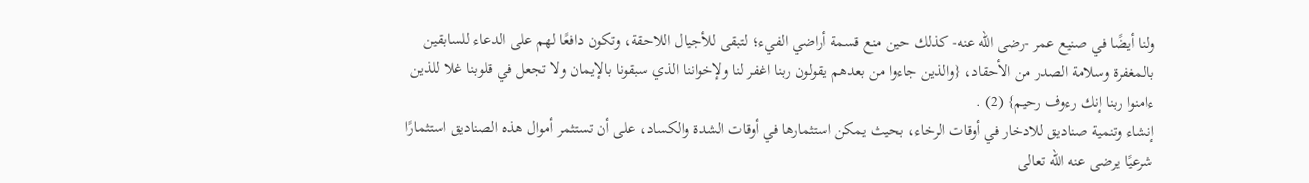ولنا أيضًا في صنيع عمر -رضى الله عنه- كذلك حين منع قسمة أراضي الفيء؛ لتبقى للأجيال اللاحقة، وتكون دافعًا لهم على الدعاء للسابقين بالمغفرة وسلامة الصدر من الأحقاد، {والذين جاءوا من بعدهم يقولون ربنا اغفر لنا ولإخواننا الذي سبقونا بالإيمان ولا تجعل في قلوبنا غلا للذين ءامنوا ربنا إنك رءوف رحيم} (2) .
إنشاء وتنمية صناديق للادخار في أوقات الرخاء، بحيث يمكن استثمارها في أوقات الشدة والكساد، على أن تستثمر أموال هذه الصناديق استثمارًا شرعيًا يرضى عنه الله تعالى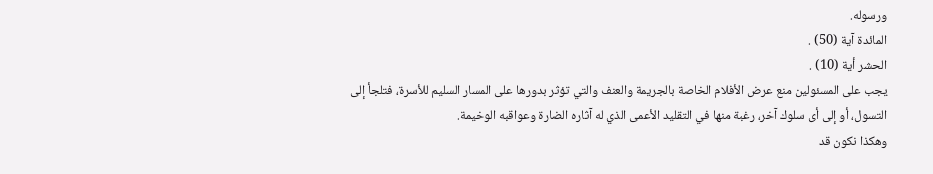ورسوله.
المائدة آية (50) .
الحشر أية (10) .
يجب على المسئولين منع عرض الأفلام الخاصة بالجريمة والعنف والتي تؤثر بدورها على المسار السليم للأسرة، فتلجأ إلى التسول، أو إلى أى سلوك آخر، رغبة منها في التقليد الأعمى الذي له آثاره الضارة وعواقبه الوخيمة.
وهكذا نكون قد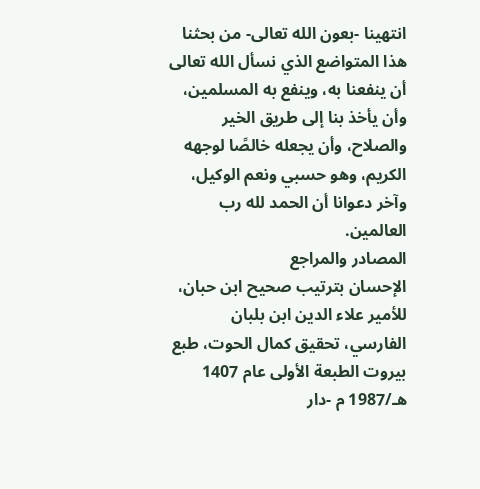انتهينا -بعون الله تعالى- من بحثنا هذا المتواضع الذي نسأل الله تعالى أن ينفعنا به، وينفع به المسلمين، وأن يأخذ بنا إلى طريق الخير والصلاح، وأن يجعله خالصًا لوجهه الكريم، وهو حسبي ونعم الوكيل، وآخر دعوانا أن الحمد لله رب العالمين.
المصادر والمراجع
الإحسان بترتيب صحيح ابن حبان، للأمير علاء الدين ابن بلبان الفارسي، تحقيق كمال الحوت، طبع بيروت الطبعة الأولى عام 1407 هـ/1987 م -دار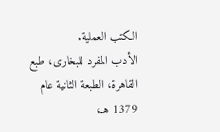الكتب العملية.
الأدب المفرد للبخارى، طبع القاهرة، الطبعة الثانية عام 1379 هـ،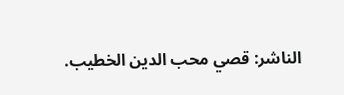الناشر: قصي محب الدين الخطيب.